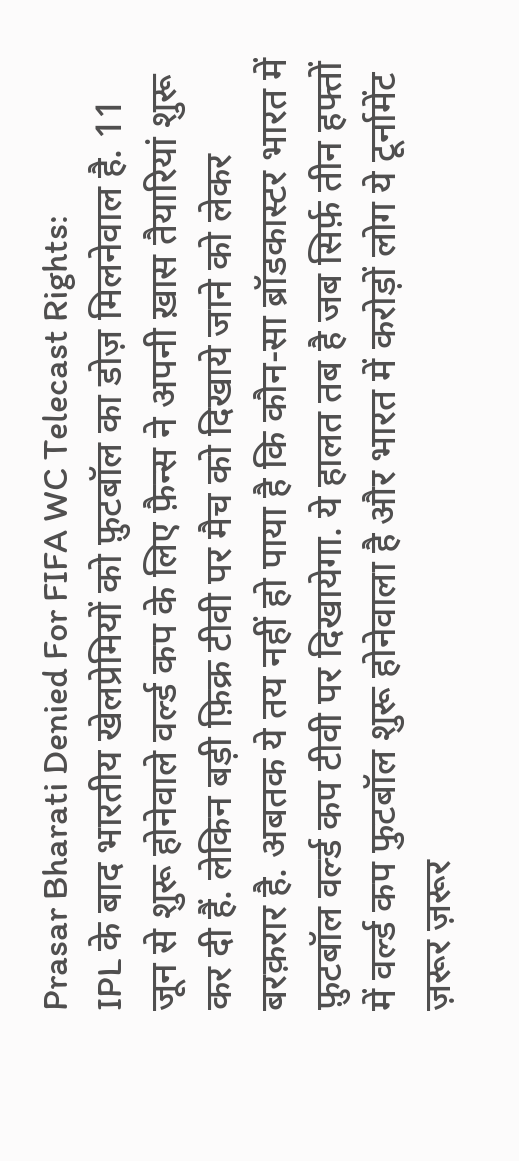Prasar Bharati Denied For FIFA WC Telecast Rights:
IPL के बाद भारतीय खेलप्रेमियों को फ़ुटबॉल का डोज़ मिलनेवाल है. 11 जून से शुरू होनेवाले वर्ल्ड कप के लिए फ़ैन्स ने अपनी ख़ास तैयारियां शुरू कर दी हैं. लेकिन बड़ी फ़िक्र टीवी पर मैच को दिखाये जाने को लेकर बरक़रार है. अबतक ये तय नहीं हो पाया है कि कौन-सा ब्रॉडकास्टर भारत में फ़ुटबॉल वर्ल्ड कप टीवी पर दिखायेगा. ये हालत तब है जब सिर्फ़ तीन हफ्तों में वर्ल्ड कप फुटबॉल शुरू होनेवाला है और भारत में करोड़ों लोग ये टूर्नामेंट ज़रूर ज़रूर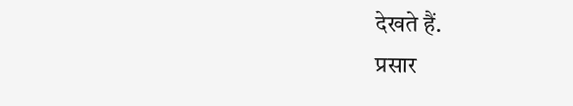देखते हैं.
प्रसार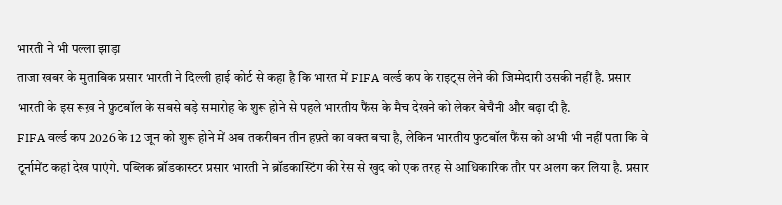भारती ने भी पल्ला झाड़ा
ताजा खबर के मुताबिक प्रसार भारती ने दिल्ली हाई कोर्ट से कहा है कि भारत में FIFA वर्ल्ड कप के राइट्स लेने की जिम्मेदारी उसकी नहीं है. प्रसार भारती के इस रूख़ ने फ़ुटबॉल के सबसे बड़े समारोह के शुरू होने से पहले भारतीय फैंस के मैच देखने को लेकर बेचैनी और बढ़ा दी है.
FIFA वर्ल्ड कप 2026 के 12 जून को शुरू होने में अब तकरीबन तीन हफ़्ते का वक्त बचा है, लेकिन भारतीय फुटबॉल फैंस को अभी भी नहीं पता कि वे टूर्नामेंट कहां देख पाएंगे. पब्लिक ब्रॉडकास्टर प्रसार भारती ने ब्रॉडकास्टिंग की रेस से खुद को एक तरह से आधिकारिक तौर पर अलग कर लिया है. प्रसार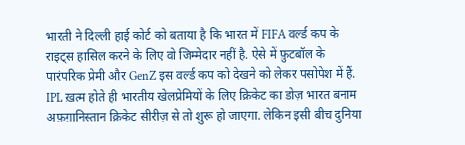भारती ने दिल्ली हाई कोर्ट को बताया है कि भारत में FIFA वर्ल्ड कप के राइट्स हासिल करने के लिए वो जिम्मेदार नहीं है. ऐसे में फ़ुटबॉल के पारंपरिक प्रेमी और GenZ इस वर्ल्ड कप को देखने को लेकर पसोपेश में हैं.
IPL ख़त्म होते ही भारतीय खेलप्रेमियों के लिए क्रिकेट का डोज़ भारत बनाम अफ़ग़ानिस्तान क्रिकेट सीरीज़ से तो शुरू हो जाएगा. लेकिन इसी बीच दुनिया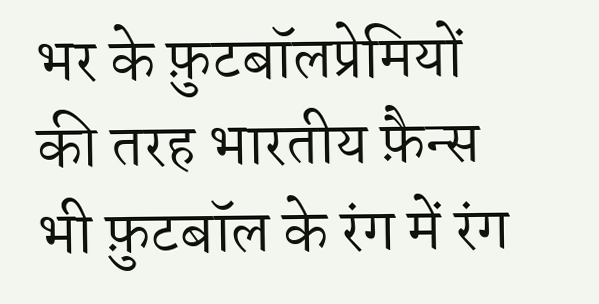भर के फ़ुटबॉलप्रेमियों की तरह भारतीय फ़ैन्स भी फ़ुटबॉल के रंग में रंग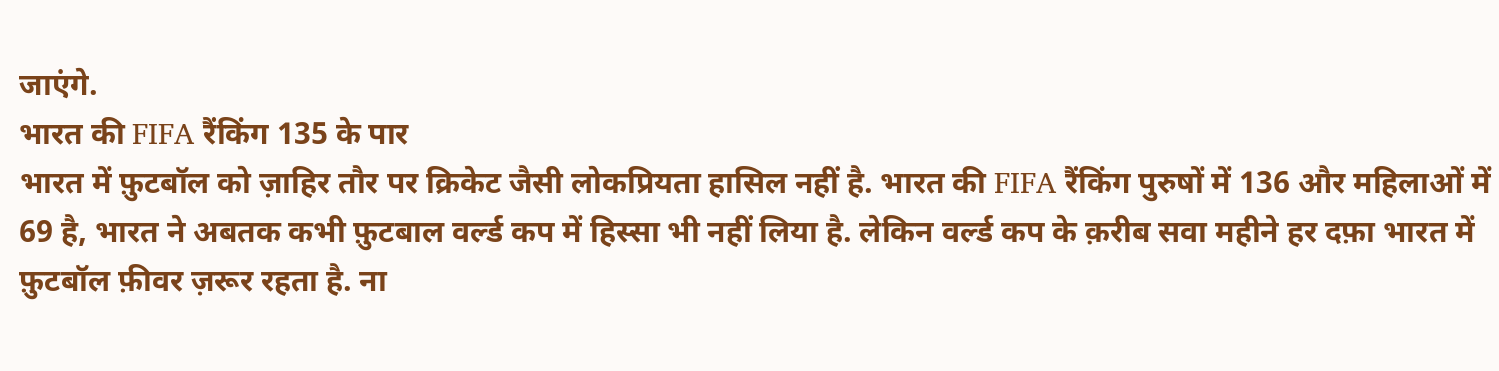जाएंगे.
भारत की FIFA रैंकिंग 135 के पार
भारत में फ़ुटबॉल को ज़ाहिर तौर पर क्रिकेट जैसी लोकप्रियता हासिल नहीं है. भारत की FIFA रैंकिंग पुरुषों में 136 और महिलाओं में 69 है, भारत ने अबतक कभी फ़ुटबाल वर्ल्ड कप में हिस्सा भी नहीं लिया है. लेकिन वर्ल्ड कप के क़रीब सवा महीने हर दफ़ा भारत में फ़ुटबॉल फ़ीवर ज़रूर रहता है. ना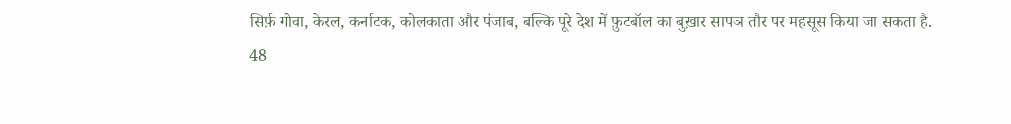सिर्फ़ गोवा, केरल, कर्नाटक, कोलकाता और पंजाब, बल्कि पूरे देश में फ़ुटबॉल का बुख़ार सापञ तौर पर महसूस किया जा सकता है.
48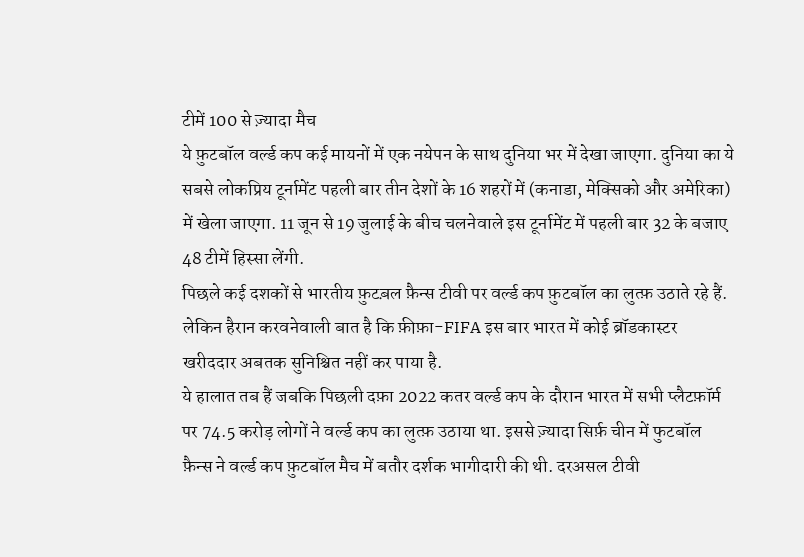टीमें 100 से ज़्यादा मैच
ये फ़ुटबॉल वर्ल्ड कप कई मायनों में एक नयेपन के साथ दुनिया भर में देखा जाएगा. दुनिया का ये सबसे लोकप्रिय टूर्नामेंट पहली बार तीन देशों के 16 शहरों में (कनाडा, मेक्सिको और अमेरिका) में खेला जाएगा. 11 जून से 19 जुलाई के बीच चलनेवाले इस टूर्नामेंट में पहली बार 32 के बजाए 48 टीमें हिस्सा लेंगी.
पिछले कई दशकों से भारतीय फ़ुटब़ल फ़ैन्स टीवी पर वर्ल्ड कप फ़ुटबॉल का लुत्फ़ उठाते रहे हैं. लेकिन हैरान करवनेवाली बात है कि फ़ीफ़ा-FIFA इस बार भारत में कोई ब्रॉडकास्टर खरीददार अबतक सुनिश्चित नहीं कर पाया है.
ये हालात तब हैं जबकि पिछली दफ़ा 2022 कतर वर्ल्ड कप के दौरान भारत में सभी प्लैटफ़ॉर्म पर 74.5 करोड़ लोगों ने वर्ल्ड कप का लुत्फ़ उठाया था. इससे ज़्यादा सिर्फ़ चीन में फुटबॉल फ़ैन्स ने वर्ल्ड कप फ़ुटबॉल मैच में बतौर दर्शक भागीदारी की थी. दरअसल टीवी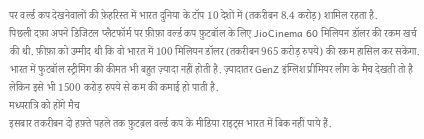पर वर्ल्ड कप देखनेवालों की फ़ेहरिस्त में भारत दुनिया के टॉप 10 देशों में (तकरीबन 8.4 करोड़) शामिल रहता है.
पिछली दफ़ा अपने डिजिटल प्लैटफॉर्म पर फ़ीफ़ा वर्ल्ड कप फ़ुटबॉल के लिए JioCinema 60 मिलियन डॉलर की रकम खर्च की थी. फ़ीफ़ा को उम्मीद थी कि वो भारत में 100 मिलियन डॉलर (तकरीबन 965 करोड़ रुपये) की रकम हासिल कर सकेगा. भारत में फुटबॉल स्ट्रीमिंग की कीमत भी बहुत ज़्यादा नहीं होती है. ज़्यादातर GenZ इंग्लिश प्रीमियर लीग के मैच देखती तो है लेकिन इसे भी 1500 करोड़ रुपये से कम की कमाई हो पाती है.
मध्यरात्रि को होंगे मैच
इसबार तकरीबन दो हफ़्ते पहले तक फ़ुटब़ल वर्ल्ड कप के मीडिया राइट्स भारत में बिक नहीं पाये हैं.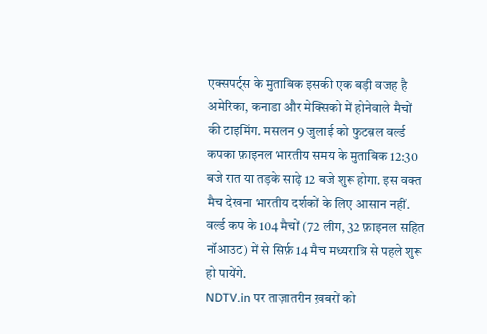एक्सपर्ट्स के मुताबिक इसकी एक बड़ी वजह है अमेरिका, कनाडा और मेक्सिको में होनेवाले मैचों की टाइमिंग. मसलन 9 जुलाई को फुटब़ल वर्ल्ड कपका फ़ाइनल भारतीय समय के मुताबिक 12:30 बजे रात या तड़के साढ़े 12 बजे शुरू होगा. इस वक्त मैच देखना भारतीय दर्शकों के लिए आसान नहीं. वर्ल्ड कप के 104 मैचों (72 लीग, 32 फ़ाइनल सहित नॉआउट) में से सिर्फ़ 14 मैच मध्यरात्रि से पहले शुरू हो पायेंगे.
NDTV.in पर ताज़ातरीन ख़बरों को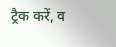ट्रैक करें, व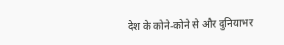देश के कोने-कोने से और दुनियाभर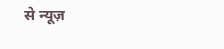से न्यूज़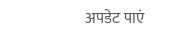अपडेट पाएं